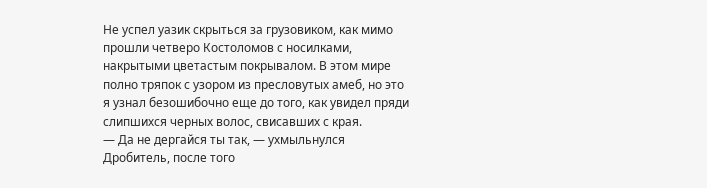Не успел уазик скрыться за грузовиком, как мимо прошли четверо Костоломов с носилками, накрытыми цветастым покрывалом. В этом мире полно тряпок с узором из пресловутых амеб, но это я узнал безошибочно еще до того, как увидел пряди слипшихся черных волос, свисавших с края.
— Да не дергайся ты так, — ухмыльнулся Дробитель, после того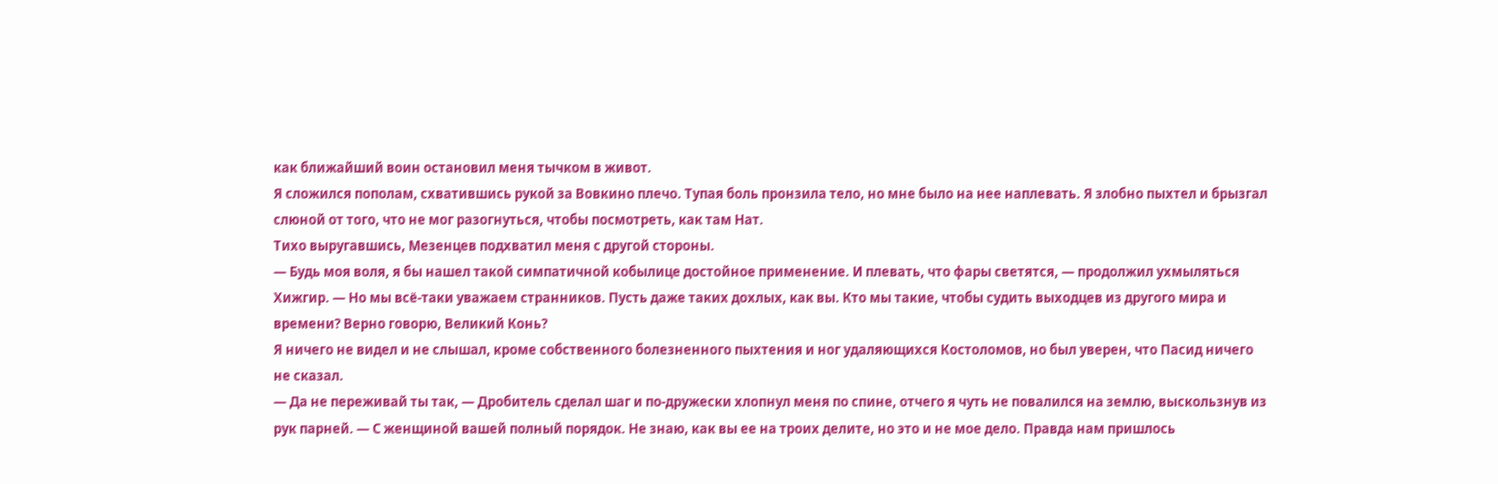как ближайший воин остановил меня тычком в живот.
Я сложился пополам, схватившись рукой за Вовкино плечо. Тупая боль пронзила тело, но мне было на нее наплевать. Я злобно пыхтел и брызгал слюной от того, что не мог разогнуться, чтобы посмотреть, как там Нат.
Тихо выругавшись, Мезенцев подхватил меня с другой стороны.
— Будь моя воля, я бы нашел такой симпатичной кобылице достойное применение. И плевать, что фары светятся, — продолжил ухмыляться Хижгир. — Но мы всё-таки уважаем странников. Пусть даже таких дохлых, как вы. Кто мы такие, чтобы судить выходцев из другого мира и времени? Верно говорю, Великий Конь?
Я ничего не видел и не слышал, кроме собственного болезненного пыхтения и ног удаляющихся Костоломов, но был уверен, что Пасид ничего не сказал.
— Да не переживай ты так, — Дробитель сделал шаг и по-дружески хлопнул меня по спине, отчего я чуть не повалился на землю, выскользнув из рук парней. — С женщиной вашей полный порядок. Не знаю, как вы ее на троих делите, но это и не мое дело. Правда нам пришлось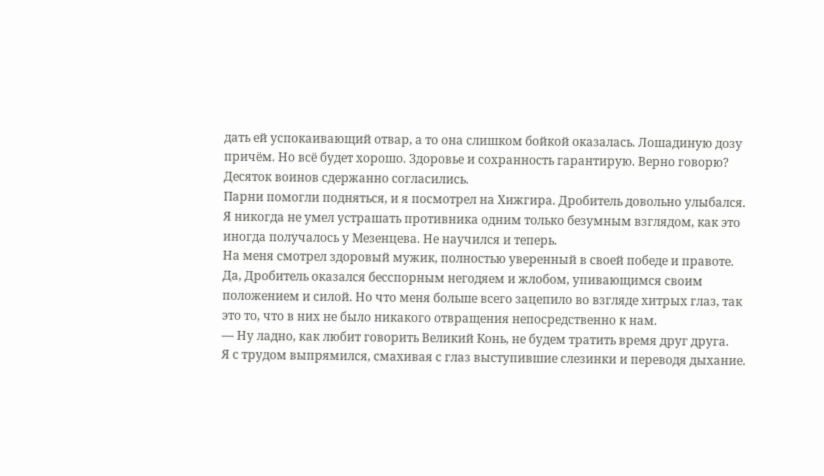дать ей успокаивающий отвар, а то она слишком бойкой оказалась. Лошадиную дозу причём. Но всё будет хорошо. Здоровье и сохранность гарантирую. Верно говорю?
Десяток воинов сдержанно согласились.
Парни помогли подняться, и я посмотрел на Хижгира. Дробитель довольно улыбался. Я никогда не умел устрашать противника одним только безумным взглядом, как это иногда получалось у Мезенцева. Не научился и теперь.
На меня смотрел здоровый мужик, полностью уверенный в своей победе и правоте. Да, Дробитель оказался бесспорным негодяем и жлобом, упивающимся своим положением и силой. Но что меня больше всего зацепило во взгляде хитрых глаз, так это то, что в них не было никакого отвращения непосредственно к нам.
— Ну ладно, как любит говорить Великий Конь, не будем тратить время друг друга.
Я с трудом выпрямился, смахивая с глаз выступившие слезинки и переводя дыхание.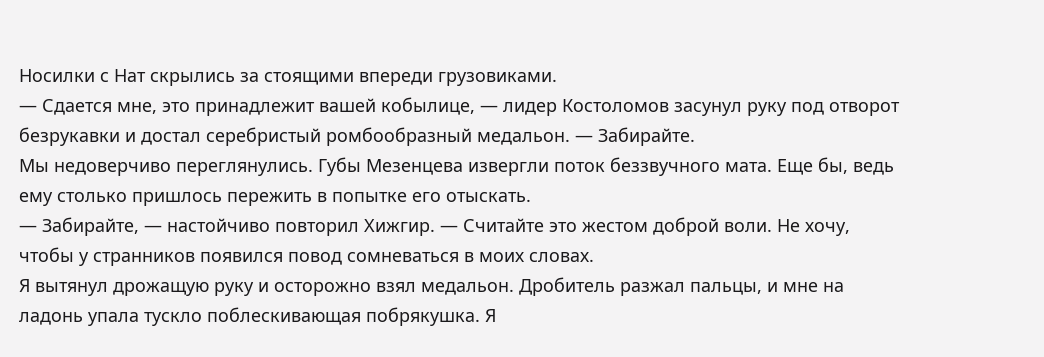Носилки с Нат скрылись за стоящими впереди грузовиками.
— Сдается мне, это принадлежит вашей кобылице, — лидер Костоломов засунул руку под отворот безрукавки и достал серебристый ромбообразный медальон. — Забирайте.
Мы недоверчиво переглянулись. Губы Мезенцева извергли поток беззвучного мата. Еще бы, ведь ему столько пришлось пережить в попытке его отыскать.
— Забирайте, — настойчиво повторил Хижгир. — Считайте это жестом доброй воли. Не хочу, чтобы у странников появился повод сомневаться в моих словах.
Я вытянул дрожащую руку и осторожно взял медальон. Дробитель разжал пальцы, и мне на ладонь упала тускло поблескивающая побрякушка. Я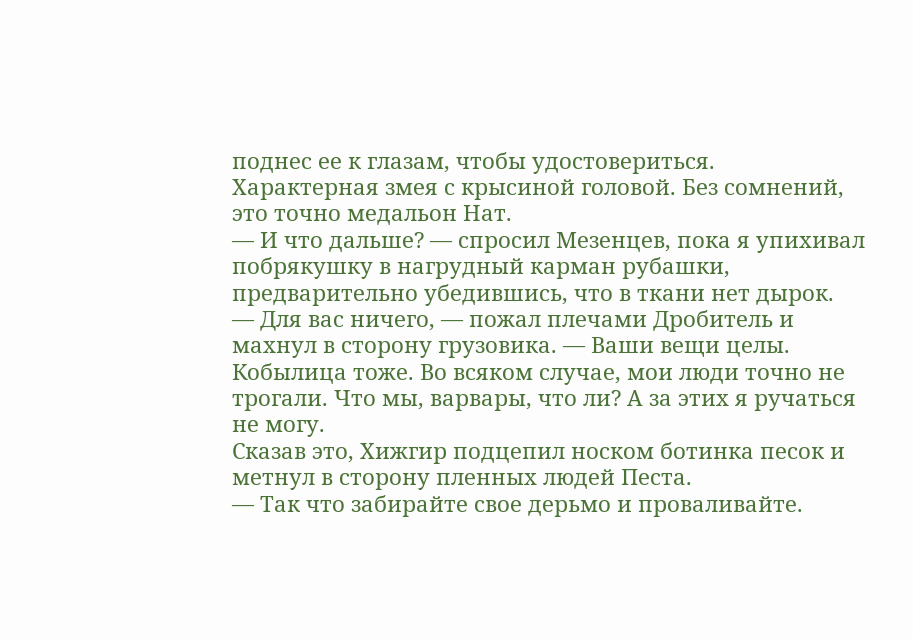поднес ее к глазам, чтобы удостовериться. Характерная змея с крысиной головой. Без сомнений, это точно медальон Нат.
— И что дальше? — спросил Мезенцев, пока я упихивал побрякушку в нагрудный карман рубашки, предварительно убедившись, что в ткани нет дырок.
— Для вас ничего, — пожал плечами Дробитель и махнул в сторону грузовика. — Ваши вещи целы. Кобылица тоже. Во всяком случае, мои люди точно не трогали. Что мы, варвары, что ли? А за этих я ручаться не могу.
Сказав это, Хижгир подцепил носком ботинка песок и метнул в сторону пленных людей Песта.
— Так что забирайте свое дерьмо и проваливайте.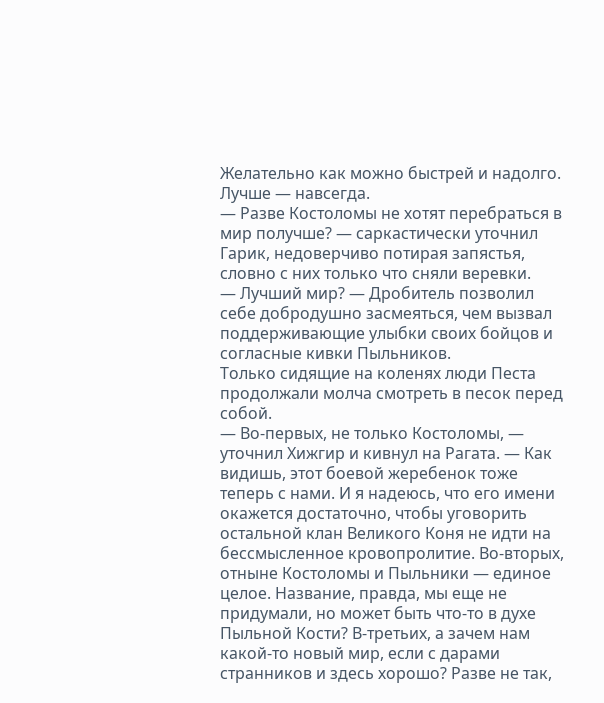Желательно как можно быстрей и надолго. Лучше — навсегда.
— Разве Костоломы не хотят перебраться в мир получше? — саркастически уточнил Гарик, недоверчиво потирая запястья, словно с них только что сняли веревки.
— Лучший мир? — Дробитель позволил себе добродушно засмеяться, чем вызвал поддерживающие улыбки своих бойцов и согласные кивки Пыльников.
Только сидящие на коленях люди Песта продолжали молча смотреть в песок перед собой.
— Во-первых, не только Костоломы, — уточнил Хижгир и кивнул на Рагата. — Как видишь, этот боевой жеребенок тоже теперь с нами. И я надеюсь, что его имени окажется достаточно, чтобы уговорить остальной клан Великого Коня не идти на бессмысленное кровопролитие. Во-вторых, отныне Костоломы и Пыльники — единое целое. Название, правда, мы еще не придумали, но может быть что-то в духе Пыльной Кости? В-третьих, а зачем нам какой-то новый мир, если с дарами странников и здесь хорошо? Разве не так,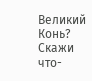Великий Конь? Скажи что-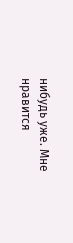нибудь уже. Мне нравится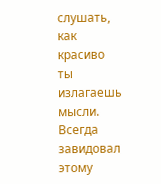слушать, как красиво ты излагаешь мысли. Всегда завидовал этому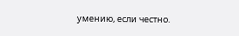умению, если честно.